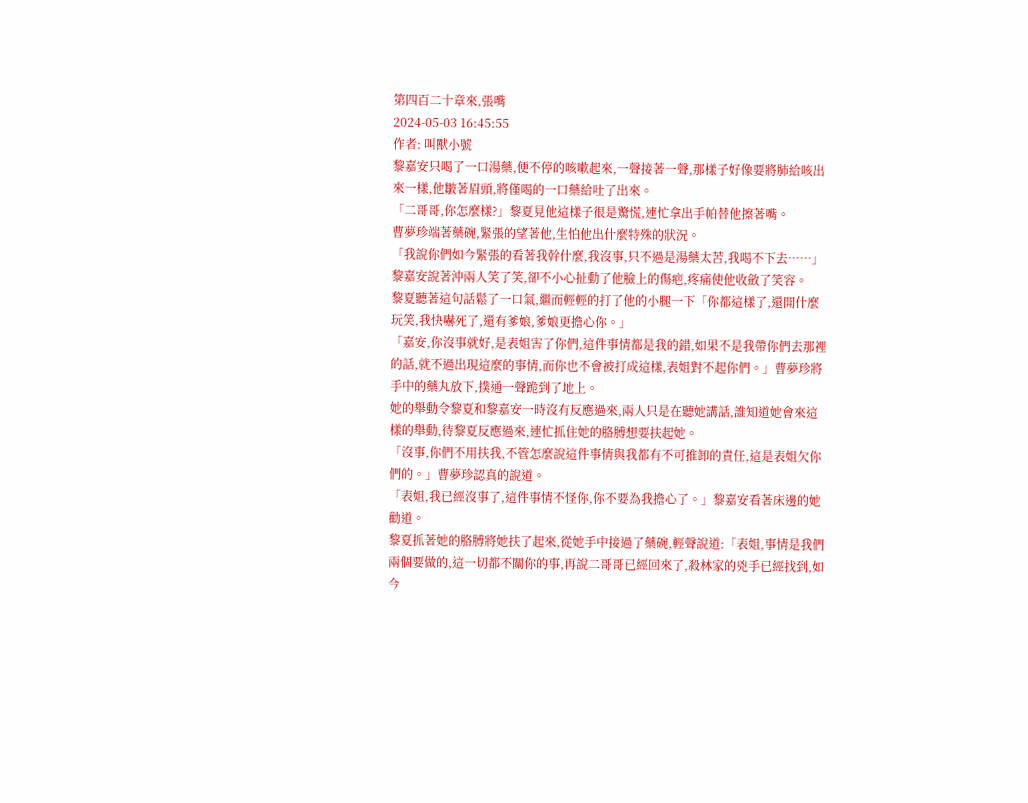第四百二十章來,張嘴
2024-05-03 16:45:55
作者: 叫獸小號
黎嘉安只喝了一口湯藥,便不停的咳嗽起來,一聲接著一聲,那樣子好像要將肺給咳出來一樣,他皺著眉頭,將僅喝的一口藥給吐了出來。
「二哥哥,你怎麼樣?」黎夏見他這樣子很是驚慌,連忙拿出手帕替他擦著嘴。
曹夢珍端著藥碗,緊張的望著他,生怕他出什麼特殊的狀況。
「我說你們如今緊張的看著我幹什麼,我沒事,只不過是湯藥太苦,我喝不下去……」黎嘉安說著沖兩人笑了笑,卻不小心扯動了他臉上的傷疤,疼痛使他收斂了笑容。
黎夏聽著這句話鬆了一口氣,繼而輕輕的打了他的小腿一下「你都這樣了,還開什麼玩笑,我快嚇死了,還有爹娘,爹娘更擔心你。」
「嘉安,你沒事就好,是表姐害了你們,這件事情都是我的錯,如果不是我帶你們去那裡的話,就不過出現這麼的事情,而你也不會被打成這樣,表姐對不起你們。」曹夢珍將手中的藥丸放下,撲通一聲跪到了地上。
她的舉動令黎夏和黎嘉安一時沒有反應過來,兩人只是在聽她講話,誰知道她會來這樣的舉動,待黎夏反應過來,連忙抓住她的胳膊想要扶起她。
「沒事,你們不用扶我,不管怎麼說這件事情與我都有不可推卸的責任,這是表姐欠你們的。」曹夢珍認真的說道。
「表姐,我已經沒事了,這件事情不怪你,你不要為我擔心了。」黎嘉安看著床邊的她勸道。
黎夏抓著她的胳膊將她扶了起來,從她手中接過了藥碗,輕聲說道:「表姐,事情是我們兩個要做的,這一切都不關你的事,再說二哥哥已經回來了,殺林家的兇手已經找到,如今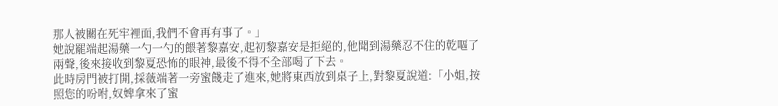那人被關在死牢裡面,我們不會再有事了。」
她說罷端起湯藥一勺一勺的餵著黎嘉安,起初黎嘉安是拒絕的,他聞到湯藥忍不住的乾嘔了兩聲,後來接收到黎夏恐怖的眼神,最後不得不全部喝了下去。
此時房門被打開,採薇端著一旁蜜餞走了進來,她將東西放到桌子上,對黎夏說道:「小姐,按照您的吩咐,奴婢拿來了蜜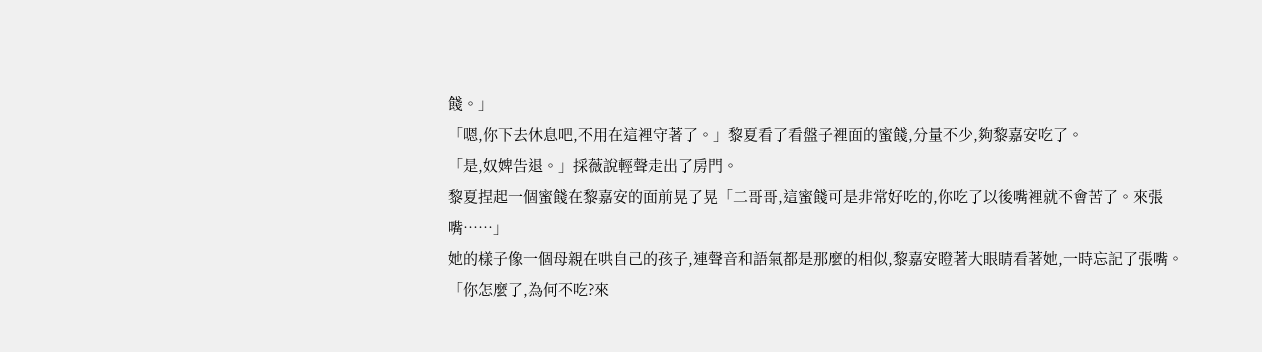餞。」
「嗯,你下去休息吧,不用在這裡守著了。」黎夏看了看盤子裡面的蜜餞,分量不少,夠黎嘉安吃了。
「是,奴婢告退。」採薇說輕聲走出了房門。
黎夏捏起一個蜜餞在黎嘉安的面前晃了晃「二哥哥,這蜜餞可是非常好吃的,你吃了以後嘴裡就不會苦了。來張嘴……」
她的樣子像一個母親在哄自己的孩子,連聲音和語氣都是那麼的相似,黎嘉安瞪著大眼睛看著她,一時忘記了張嘴。
「你怎麼了,為何不吃?來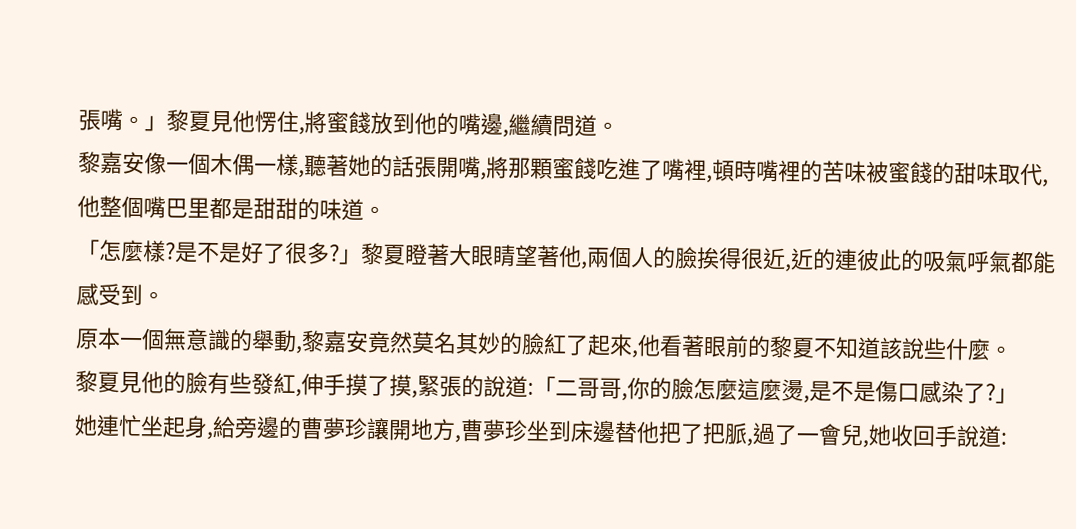張嘴。」黎夏見他愣住,將蜜餞放到他的嘴邊,繼續問道。
黎嘉安像一個木偶一樣,聽著她的話張開嘴,將那顆蜜餞吃進了嘴裡,頓時嘴裡的苦味被蜜餞的甜味取代,他整個嘴巴里都是甜甜的味道。
「怎麼樣?是不是好了很多?」黎夏瞪著大眼睛望著他,兩個人的臉挨得很近,近的連彼此的吸氣呼氣都能感受到。
原本一個無意識的舉動,黎嘉安竟然莫名其妙的臉紅了起來,他看著眼前的黎夏不知道該說些什麼。
黎夏見他的臉有些發紅,伸手摸了摸,緊張的說道:「二哥哥,你的臉怎麼這麼燙,是不是傷口感染了?」
她連忙坐起身,給旁邊的曹夢珍讓開地方,曹夢珍坐到床邊替他把了把脈,過了一會兒,她收回手說道: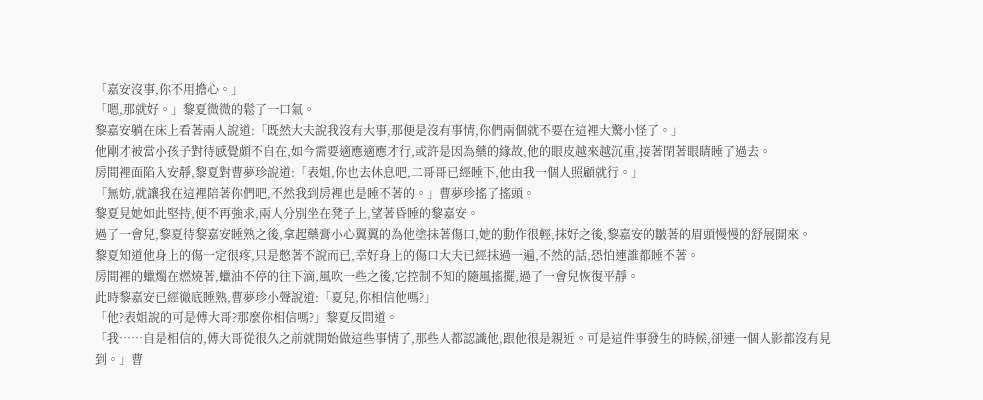「嘉安沒事,你不用擔心。」
「嗯,那就好。」黎夏微微的鬆了一口氣。
黎嘉安躺在床上看著兩人說道:「既然大夫說我沒有大事,那便是沒有事情,你們兩個就不要在這裡大驚小怪了。」
他剛才被當小孩子對待感覺頗不自在,如今需要適應適應才行,或許是因為藥的緣故,他的眼皮越來越沉重,接著閉著眼睛睡了過去。
房間裡面陷入安靜,黎夏對曹夢珍說道:「表姐,你也去休息吧,二哥哥已經睡下,他由我一個人照顧就行。」
「無妨,就讓我在這裡陪著你們吧,不然我到房裡也是睡不著的。」曹夢珍搖了搖頭。
黎夏見她如此堅持,便不再強求,兩人分別坐在凳子上,望著昏睡的黎嘉安。
過了一會兒,黎夏待黎嘉安睡熟之後,拿起藥膏小心翼翼的為他塗抹著傷口,她的動作很輕,抹好之後,黎嘉安的皺著的眉頭慢慢的舒展開來。
黎夏知道他身上的傷一定很疼,只是憋著不說而已,幸好身上的傷口大夫已經抹過一遍,不然的話,恐怕連誰都睡不著。
房間裡的蠟燭在燃燒著,蠟油不停的往下滴,風吹一些之後,它控制不知的隨風搖擺,過了一會兒恢復平靜。
此時黎嘉安已經徹底睡熟,曹夢珍小聲說道:「夏兒,你相信他嗎?」
「他?表姐說的可是傅大哥?那麼你相信嗎?」黎夏反問道。
「我……自是相信的,傅大哥從很久之前就開始做這些事情了,那些人都認識他,跟他很是親近。可是這件事發生的時候,卻連一個人影都沒有見到。」曹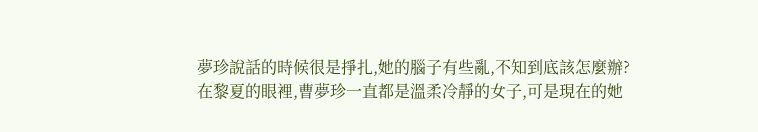夢珍說話的時候很是掙扎,她的腦子有些亂,不知到底該怎麼辦?
在黎夏的眼裡,曹夢珍一直都是溫柔冷靜的女子,可是現在的她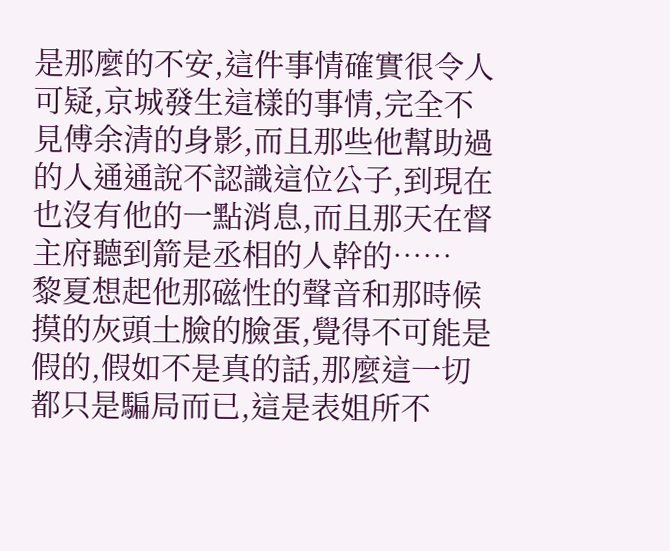是那麼的不安,這件事情確實很令人可疑,京城發生這樣的事情,完全不見傅余清的身影,而且那些他幫助過的人通通說不認識這位公子,到現在也沒有他的一點消息,而且那天在督主府聽到箭是丞相的人幹的……
黎夏想起他那磁性的聲音和那時候摸的灰頭土臉的臉蛋,覺得不可能是假的,假如不是真的話,那麼這一切都只是騙局而已,這是表姐所不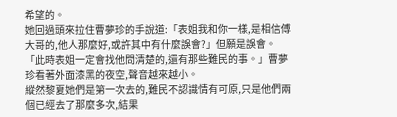希望的。
她回過頭來拉住曹夢珍的手說道:「表姐我和你一樣,是相信傅大哥的,他人那麼好,或許其中有什麼誤會?」但願是誤會。
「此時表姐一定會找他問清楚的,還有那些難民的事。」曹夢珍看著外面漆黑的夜空,聲音越來越小。
縱然黎夏她們是第一次去的,難民不認識情有可原,只是他們兩個已經去了那麼多次,結果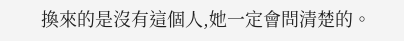換來的是沒有這個人,她一定會問清楚的。